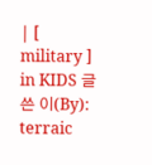| [ military ] in KIDS 글 쓴 이(By): terraic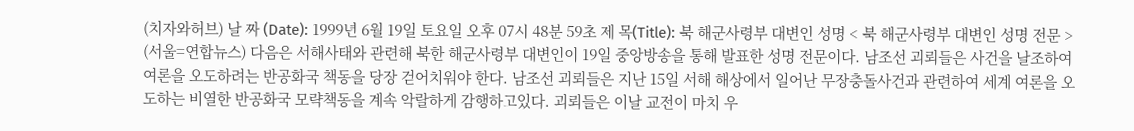(치자와허브) 날 짜 (Date): 1999년 6월 19일 토요일 오후 07시 48분 59초 제 목(Title): 북 해군사령부 대변인 성명 < 북 해군사령부 대변인 성명 전문 > (서울=연합뉴스) 다음은 서해사태와 관련해 북한 해군사령부 대변인이 19일 중앙방송을 통해 발표한 성명 전문이다. 남조선 괴뢰들은 사건을 날조하여 여론을 오도하려는 반공화국 책동을 당장 걷어치워야 한다. 남조선 괴뢰들은 지난 15일 서해 해상에서 일어난 무장충돌사건과 관련하여 세계 여론을 오도하는 비열한 반공화국 모략책동을 계속 악랄하게 감행하고있다. 괴뢰들은 이날 교전이 마치 우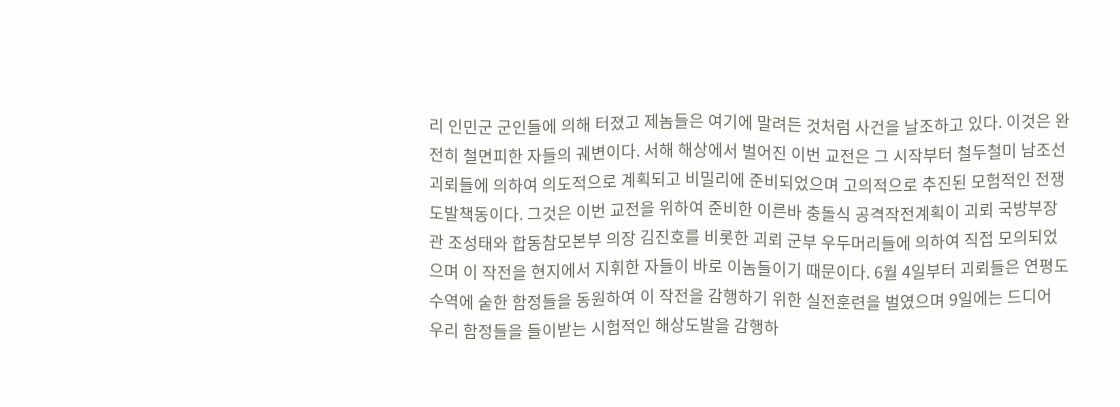리 인민군 군인들에 의해 터졌고 제놈들은 여기에 말려든 것처럼 사건을 날조하고 있다. 이것은 완전히 철면피한 자들의 궤변이다. 서해 해상에서 벌어진 이번 교전은 그 시작부터 철두철미 남조선괴뢰들에 의하여 의도적으로 계획되고 비밀리에 준비되었으며 고의적으로 추진된 모험적인 전쟁도발책동이다. 그것은 이번 교전을 위하여 준비한 이른바 충돌식 공격작전계획이 괴뢰 국방부장관 조성태와 합동참모본부 의장 김진호를 비롯한 괴뢰 군부 우두머리들에 의하여 직접 모의되었으며 이 작전을 현지에서 지휘한 자들이 바로 이놈들이기 때문이다. 6월 4일부터 괴뢰들은 연평도 수역에 숱한 함정들을 동원하여 이 작전을 감행하기 위한 실전훈련을 벌였으며 9일에는 드디어 우리 함정들을 들이받는 시험적인 해상도발을 감행하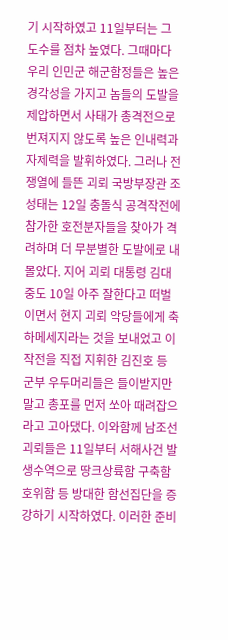기 시작하였고 11일부터는 그 도수를 점차 높였다. 그때마다 우리 인민군 해군함정들은 높은 경각성을 가지고 놈들의 도발을 제압하면서 사태가 총격전으로 번져지지 않도록 높은 인내력과 자제력을 발휘하였다. 그러나 전쟁열에 들뜬 괴뢰 국방부장관 조성태는 12일 충돌식 공격작전에 참가한 호전분자들을 찾아가 격려하며 더 무분별한 도발에로 내몰았다. 지어 괴뢰 대통령 김대중도 10일 아주 잘한다고 떠벌이면서 현지 괴뢰 악당들에게 축하메세지라는 것을 보내었고 이 작전을 직접 지휘한 김진호 등 군부 우두머리들은 들이받지만 말고 총포를 먼저 쏘아 때려잡으라고 고아댔다. 이와함께 남조선 괴뢰들은 11일부터 서해사건 발생수역으로 땅크상륙함 구축함 호위함 등 방대한 함선집단을 증강하기 시작하였다. 이러한 준비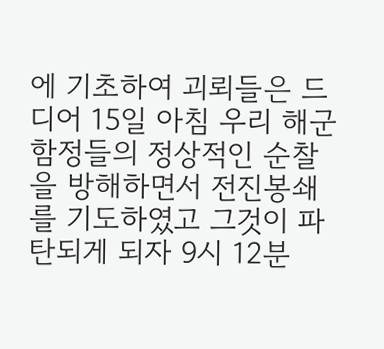에 기초하여 괴뢰들은 드디어 15일 아침 우리 해군함정들의 정상적인 순찰을 방해하면서 전진봉쇄를 기도하였고 그것이 파탄되게 되자 9시 12분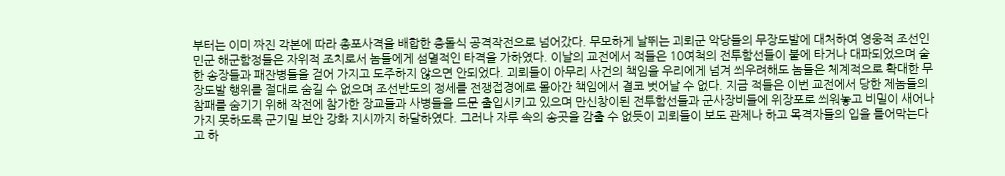부터는 이미 짜진 각본에 따라 총포사격을 배합한 충돌식 공격작전으로 넘어갔다. 무모하게 날뛰는 괴뢰군 악당들의 무장도발에 대처하여 영웅적 조선인민군 해군함정들은 자위적 조치로서 놈들에게 섬멸적인 타격을 가하였다. 이날의 교전에서 적들은 10여척의 전투함선들이 불에 타거나 대파되었으며 숱한 송장들과 패잔병들을 걷어 가지고 도주하지 않으면 안되었다. 괴뢰들이 아무리 사건의 책임을 우리에게 넘겨 씌우려해도 놈들은 체계적으로 확대한 무장도발 행위를 절대로 숨길 수 없으며 조선반도의 정세를 전쟁접경에로 몰아간 책임에서 결코 벗어날 수 없다. 지금 적들은 이번 교전에서 당한 제놈들의 참패를 숨기기 위해 작전에 참가한 장교들과 사병들을 드문 출입시키고 있으며 만신창이된 전투함선들과 군사장비들에 위장포로 씌워놓고 비밀이 새어나가지 못하도록 군기밀 보안 강화 지시까지 하달하였다. 그러나 자루 속의 송곳을 감출 수 없듯이 괴뢰들이 보도 관제나 하고 목격자들의 입을 틀어막는다고 하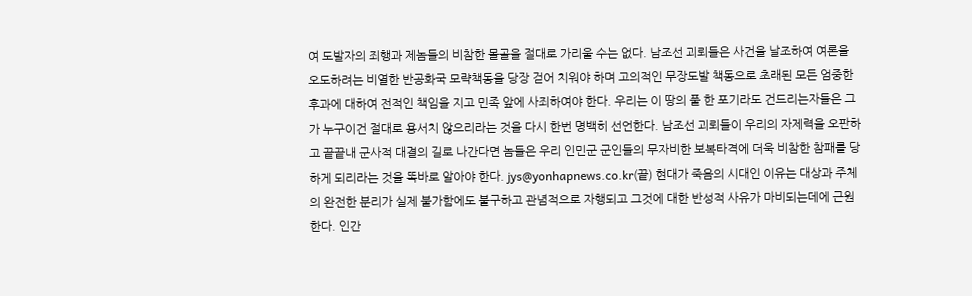여 도발자의 죄행과 제놈들의 비참한 몰골을 절대로 가리울 수는 없다. 남조선 괴뢰들은 사건을 날조하여 여론을 오도하려는 비열한 반공화국 모략책동을 당장 걷어 치워야 하며 고의적인 무장도발 책동으로 초래된 모든 엄중한 후과에 대하여 전적인 책임을 지고 민족 앞에 사죄하여야 한다. 우리는 이 땅의 풀 한 포기라도 건드리는자들은 그가 누구이건 절대로 용서치 않으리라는 것을 다시 한번 명백히 선언한다. 남조선 괴뢰들이 우리의 자제력을 오판하고 끝끝내 군사적 대결의 길로 나간다면 놈들은 우리 인민군 군인들의 무자비한 보복타격에 더욱 비참한 참패를 당하게 되리라는 것을 똑바로 알아야 한다. jys@yonhapnews.co.kr(끝) 현대가 죽음의 시대인 이유는 대상과 주체의 완전한 분리가 실제 불가함에도 불구하고 관념적으로 자행되고 그것에 대한 반성적 사유가 마비되는데에 근원한다. 인간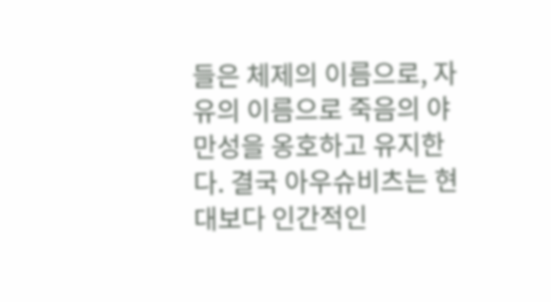들은 체제의 이름으로, 자유의 이름으로 죽음의 야만성을 옹호하고 유지한다. 결국 아우슈비츠는 현대보다 인간적인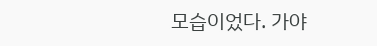모습이었다. 가야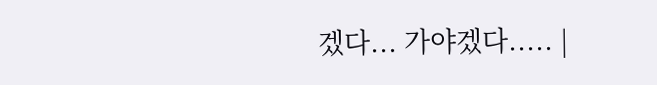겠다... 가야겠다..... |